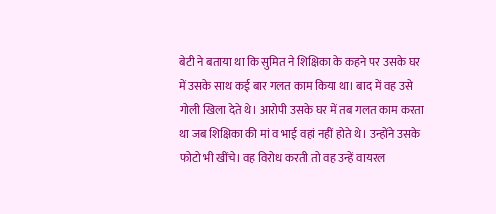बेटी ने बताया था कि सुमित ने शिक्षिका के कहने पर उसके घर में उसके साथ कई बार गलत काम किया था। बाद में वह उसे गोली खिला देते थे। आरोपी उसके घर में तब गलत काम करता था जब शिक्षिका की मां व भाई वहां नहीं होते थे। उन्होंने उसके फोटो भी खींचे। वह विरोध करती तो वह उन्हें वायरल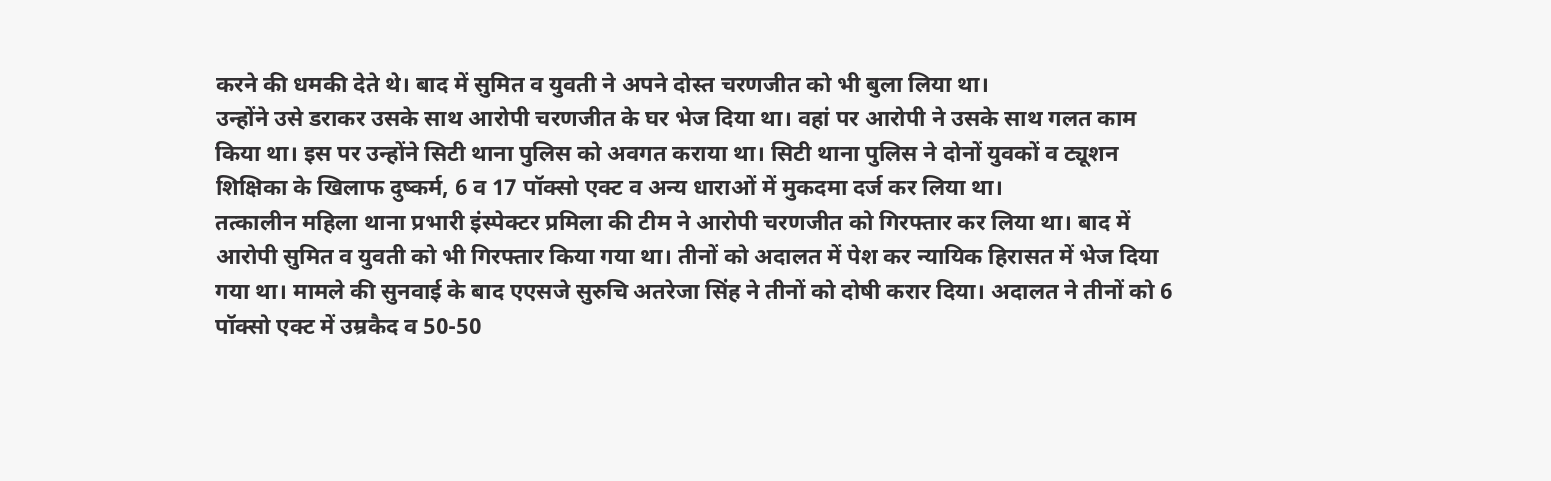करने की धमकी देते थे। बाद में सुमित व युवती ने अपने दोस्त चरणजीत को भी बुला लिया था।
उन्होंने उसे डराकर उसके साथ आरोपी चरणजीत के घर भेज दिया था। वहां पर आरोपी ने उसके साथ गलत काम किया था। इस पर उन्होंने सिटी थाना पुलिस को अवगत कराया था। सिटी थाना पुलिस ने दोनों युवकों व ट्यूशन शिक्षिका के खिलाफ दुष्कर्म, 6 व 17 पॉक्सो एक्ट व अन्य धाराओं में मुकदमा दर्ज कर लिया था।
तत्कालीन महिला थाना प्रभारी इंस्पेक्टर प्रमिला की टीम ने आरोपी चरणजीत को गिरफ्तार कर लिया था। बाद में आरोपी सुमित व युवती को भी गिरफ्तार किया गया था। तीनों को अदालत में पेश कर न्यायिक हिरासत में भेज दिया गया था। मामले की सुनवाई के बाद एएसजे सुरुचि अतरेजा सिंह ने तीनों को दोषी करार दिया। अदालत ने तीनों को 6 पॉक्सो एक्ट में उम्रकैद व 50-50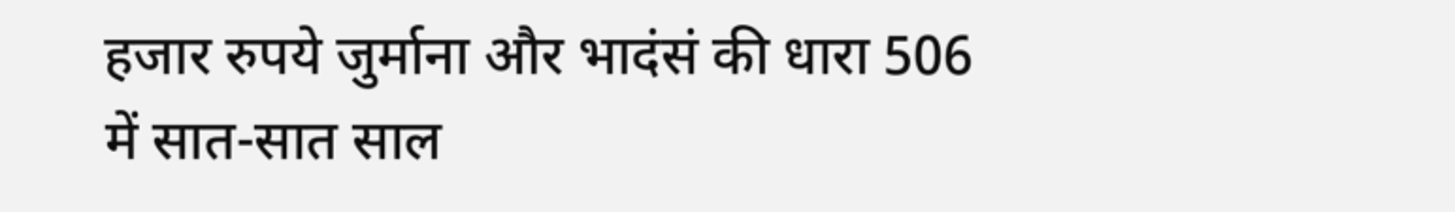हजार रुपये जुर्माना और भादंसं की धारा 506 में सात-सात साल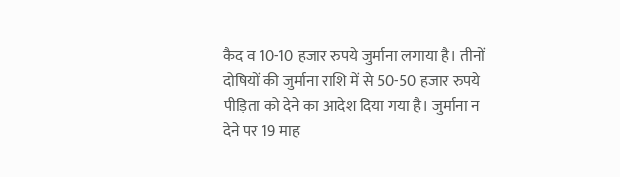कैद व 10-10 हजार रुपये जुर्माना लगाया है। तीनों दोषियों की जुर्माना राशि में से 50-50 हजार रुपये पीड़िता को देने का आदेश दिया गया है। जुर्माना न देने पर 19 माह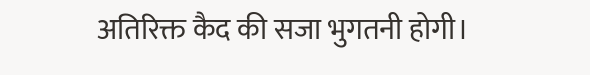अतिरिक्त कैद की सजा भुगतनी होगी।